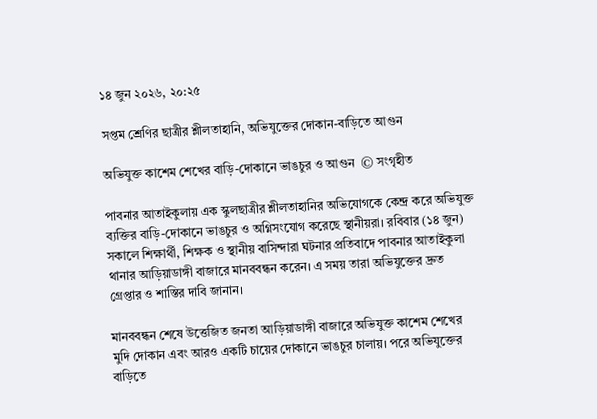১৪ জুন ২০২৬, ২০:২৫

সপ্তম শ্রেণির ছাত্রীর শ্লীলতাহানি, অভিযুক্তের দোকান-বাড়িতে আগুন

অভিযুক্ত কাশেম শেখের বাড়ি-দোকানে ভাঙচুর ও আগুন  © সংগৃহীত

পাবনার আতাইকুলায় এক স্কুলছাত্রীর শ্লীলতাহানির অভিযোগকে কেন্দ্র করে অভিযুক্ত ব্যক্তির বাড়ি-দোকানে ভাঙচুর ও অগ্নিসংযোগ করেছে স্থানীয়রা। রবিবার (১৪ জুন) সকালে শিক্ষার্থী, শিক্ষক ও স্থানীয় বাসিন্দারা ঘটনার প্রতিবাদে পাবনার আতাইকুলা থানার আড়িয়াডাঙ্গী বাজারে মানববন্ধন করেন। এ সময় তারা অভিযুক্তের দ্রুত গ্রেপ্তার ও শাস্তির দাবি জানান।

মানববন্ধন শেষে উত্তেজিত জনতা আড়িয়াডাঙ্গী বাজারে অভিযুক্ত কাশেম শেখের মুদি দোকান এবং আরও একটি চায়ের দোকানে ভাঙচুর চালায়। পরে অভিযুক্তের বাড়িতে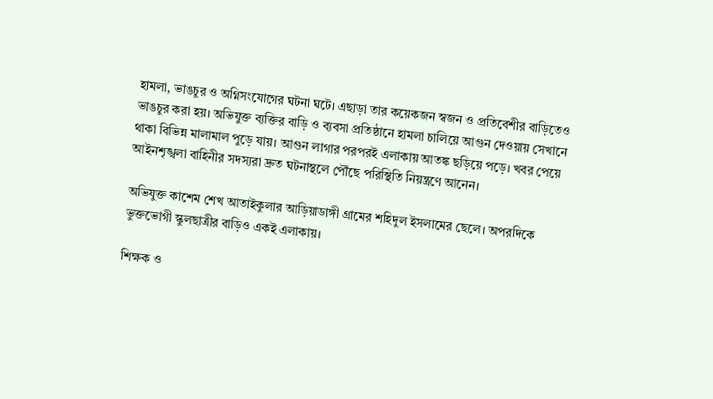হামলা, ভাঙচুর ও অগ্নিসংযোগের ঘটনা ঘটে। এছাড়া তার কয়েকজন স্বজন ও প্রতিবেশীর বাড়িতেও ভাঙচুর করা হয়। অভিযুক্ত ব্যক্তির বাড়ি ও ব্যবসা প্রতিষ্ঠানে হামলা চালিয়ে আগুন দেওয়ায় সেখানে থাকা বিভিন্ন মালামাল পুড়ে যায়। আগুন লাগার পরপরই এলাকায় আতঙ্ক ছড়িয়ে পড়ে। খবর পেয়ে আইনশৃঙ্খলা বাহিনীর সদস্যরা দ্রুত ঘটনাস্থলে পৌঁছে পরিস্থিতি নিয়ন্ত্রণে আনেন।

অভিযুক্ত কাশেম শেখ আতাইকুলার আড়িয়াডাঙ্গী গ্রামের শহিদুল ইসলামের ছেলে। অপরদিকে ভুক্তভোগী স্কুলছাত্রীর বাড়িও একই এলাকায়।

শিক্ষক ও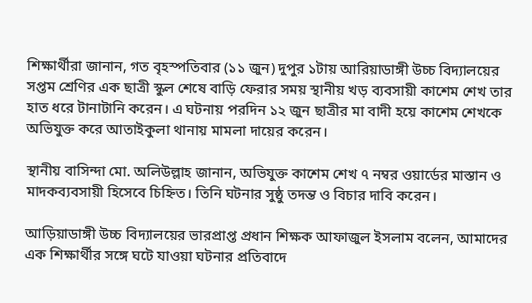শিক্ষার্থীরা জানান, গত বৃহস্পতিবার (১১ জুন) দুপুর ১টায় আরিয়াডাঙ্গী উচ্চ বিদ্যালয়ের সপ্তম শ্রেণির এক ছাত্রী স্কুল শেষে বাড়ি ফেরার সময় স্থানীয় খড় ব্যবসায়ী কাশেম শেখ তার হাত ধরে টানাটানি করেন। এ ঘটনায় পরদিন ১২ জুন ছাত্রীর মা বাদী হয়ে কাশেম শেখকে অভিযুক্ত করে আতাইকুলা থানায় মামলা দায়ের করেন।

স্থানীয় বাসিন্দা মো. অলিউল্লাহ জানান, অভিযুক্ত কাশেম শেখ ৭ নম্বর ওয়ার্ডের মাস্তান ও মাদকব্যবসায়ী হিসেবে চিহ্নিত। তিনি ঘটনার সুষ্ঠু তদন্ত ও বিচার দাবি করেন।

আড়িয়াডাঙ্গী উচ্চ বিদ্যালয়ের ভারপ্রাপ্ত প্রধান শিক্ষক আফাজুল ইসলাম বলেন, আমাদের এক শিক্ষার্থীর সঙ্গে ঘটে যাওয়া ঘটনার প্রতিবাদে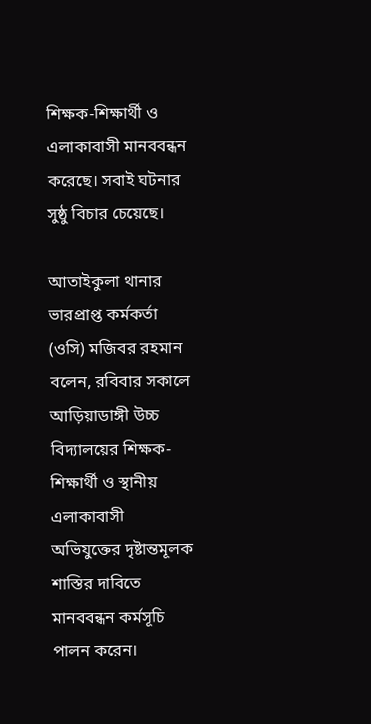শিক্ষক-শিক্ষার্থী ও এলাকাবাসী মানববন্ধন করেছে। সবাই ঘটনার সুষ্ঠু বিচার চেয়েছে।

আতাইকুলা থানার ভারপ্রাপ্ত কর্মকর্তা (ওসি) মজিবর রহমান বলেন, রবিবার সকালে আড়িয়াডাঙ্গী উচ্চ বিদ্যালয়ের শিক্ষক-শিক্ষার্থী ও স্থানীয় এলাকাবাসী অভিযুক্তের দৃষ্টান্তমূলক শাস্তির দাবিতে মানববন্ধন কর্মসূচি পালন করেন।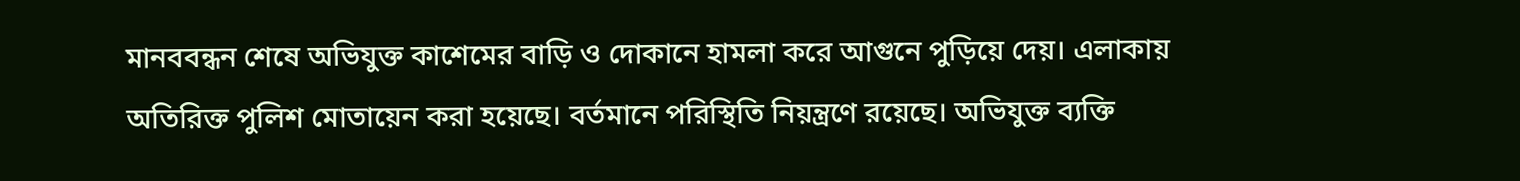মানববন্ধন শেষে অভিযুক্ত কাশেমের বাড়ি ও দোকানে হামলা করে আগুনে পুড়িয়ে দেয়। এলাকায় অতিরিক্ত পুলিশ মোতায়েন করা হয়েছে। বর্তমানে পরিস্থিতি নিয়ন্ত্রণে রয়েছে। অভিযুক্ত ব্যক্তি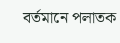বর্তমানে পলাতক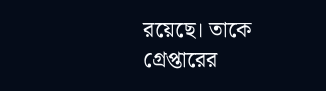রয়েছে। তাকে গ্রেপ্তারের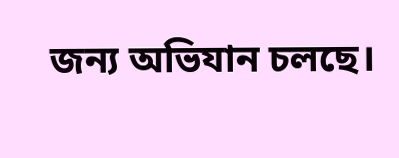জন্য অভিযান চলছে।